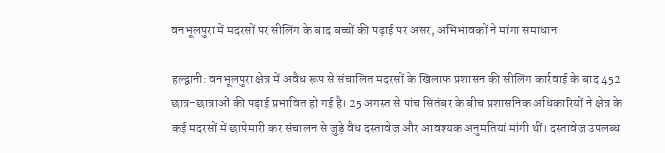वनभूलपुरा में मदरसों पर सीलिंग के बाद बच्चों की पढ़ाई पर असर, अभिभावकों ने मांगा समाधान

हल्द्वानी: वनभूलपुरा क्षेत्र में अवैध रूप से संचालित मदरसों के खिलाफ प्रशासन की सीलिंग कार्रवाई के बाद 452 छात्र-छात्राओं की पढ़ाई प्रभावित हो गई है। 25 अगस्त से पांच सितंबर के बीच प्रशासनिक अधिकारियों ने क्षेत्र के कई मदरसों में छापेमारी कर संचालन से जुड़े वैध दस्तावेज और आवश्यक अनुमतियां मांगी थीं। दस्तावेज उपलब्ध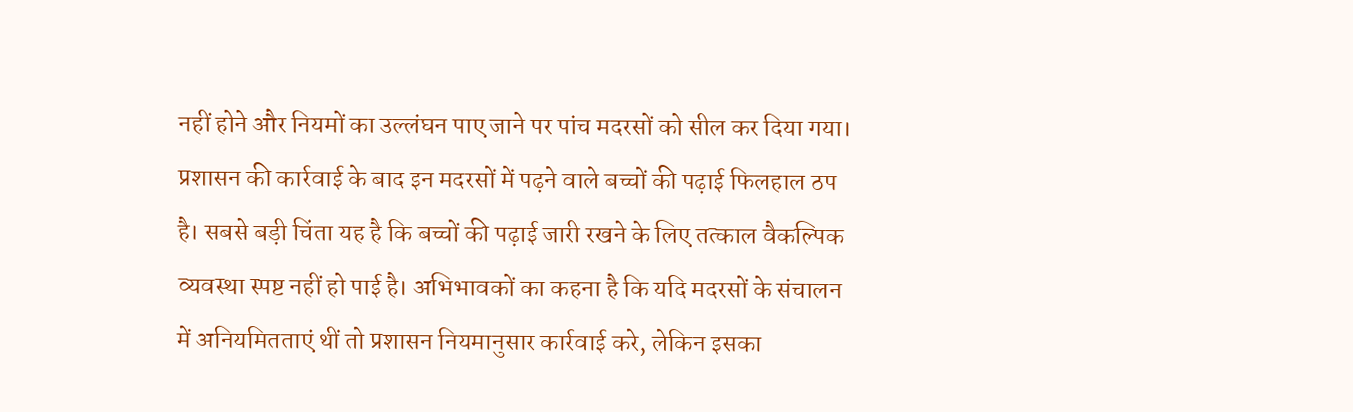नहीं होने और नियमों का उल्लंघन पाए जाने पर पांच मदरसों को सील कर दिया गया।
प्रशासन की कार्रवाई के बाद इन मदरसों में पढ़ने वाले बच्चों की पढ़ाई फिलहाल ठप है। सबसे बड़ी चिंता यह है कि बच्चों की पढ़ाई जारी रखने के लिए तत्काल वैकल्पिक व्यवस्था स्पष्ट नहीं हो पाई है। अभिभावकों का कहना है कि यदि मदरसों के संचालन में अनियमितताएं थीं तो प्रशासन नियमानुसार कार्रवाई करे, लेकिन इसका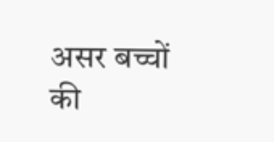असर बच्चों की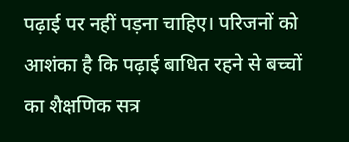पढ़ाई पर नहीं पड़ना चाहिए। परिजनों को आशंका है कि पढ़ाई बाधित रहने से बच्चों का शैक्षणिक सत्र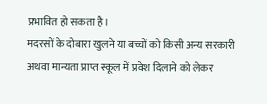प्रभावित हो सकता है।
मदरसों के दोबारा खुलने या बच्चों को किसी अन्य सरकारी अथवा मान्यता प्राप्त स्कूल में प्रवेश दिलाने को लेकर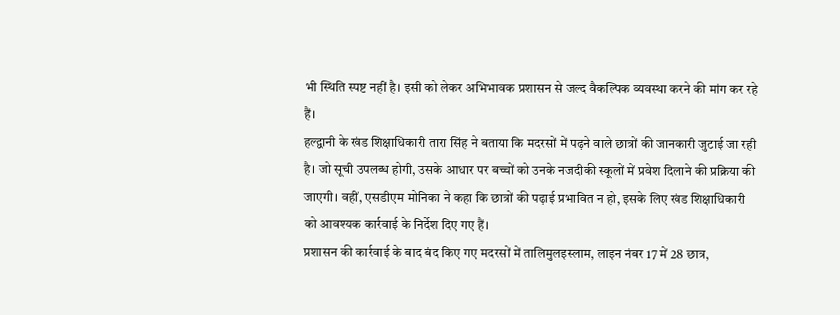भी स्थिति स्पष्ट नहीं है। इसी को लेकर अभिभावक प्रशासन से जल्द वैकल्पिक व्यवस्था करने की मांग कर रहे हैं।
हल्द्वानी के खंड शिक्षाधिकारी तारा सिंह ने बताया कि मदरसों में पढ़ने वाले छात्रों की जानकारी जुटाई जा रही है। जो सूची उपलब्ध होगी, उसके आधार पर बच्चों को उनके नजदीकी स्कूलों में प्रवेश दिलाने की प्रक्रिया की जाएगी। वहीं, एसडीएम मोनिका ने कहा कि छात्रों की पढ़ाई प्रभावित न हो, इसके लिए खंड शिक्षाधिकारी को आवश्यक कार्रवाई के निर्देश दिए गए हैं।
प्रशासन की कार्रवाई के बाद बंद किए गए मदरसों में तालिमुलइस्लाम, लाइन नंबर 17 में 28 छात्र,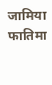जामिया फातिमा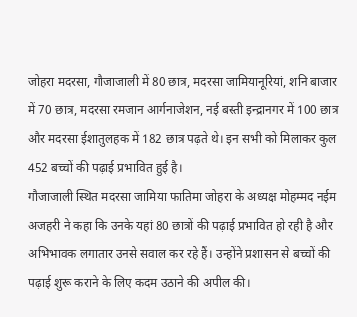जोहरा मदरसा, गौजाजाली में 80 छात्र, मदरसा जामियानूरियां, शनि बाजार में 70 छात्र, मदरसा रमजान आर्गनाजेशन, नई बस्ती इन्द्रानगर में 100 छात्र और मदरसा ईशातुलहक में 182 छात्र पढ़ते थे। इन सभी को मिलाकर कुल 452 बच्चों की पढ़ाई प्रभावित हुई है।
गौजाजाली स्थित मदरसा जामिया फातिमा जोहरा के अध्यक्ष मोहम्मद नईम अजहरी ने कहा कि उनके यहां 80 छात्रों की पढ़ाई प्रभावित हो रही है और अभिभावक लगातार उनसे सवाल कर रहे हैं। उन्होंने प्रशासन से बच्चों की पढ़ाई शुरू कराने के लिए कदम उठाने की अपील की।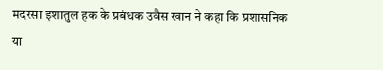मदरसा इशातुल हक के प्रबंधक उवैस खान ने कहा कि प्रशासनिक या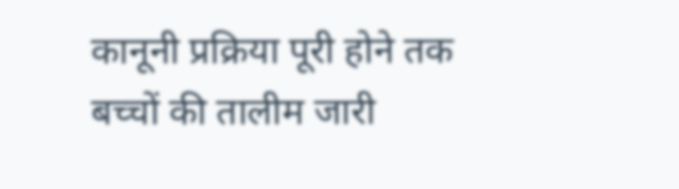कानूनी प्रक्रिया पूरी होने तक बच्चों की तालीम जारी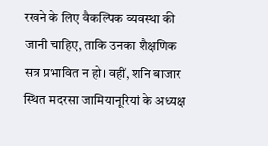रखने के लिए वैकल्पिक व्यवस्था की जानी चाहिए, ताकि उनका शैक्षणिक सत्र प्रभावित न हो। वहीं, शनि बाजार स्थित मदरसा जामियानूरियां के अध्यक्ष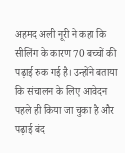अहमद अली नूरी ने कहा कि सीलिंग के कारण 70 बच्चों की पढ़ाई रुक गई है। उन्होंने बताया कि संचालन के लिए आवेदन पहले ही किया जा चुका है और पढ़ाई बंद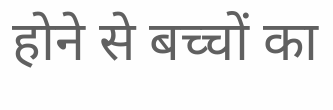होने से बच्चों का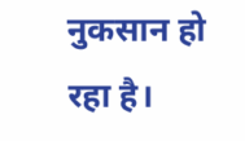नुकसान हो रहा है।